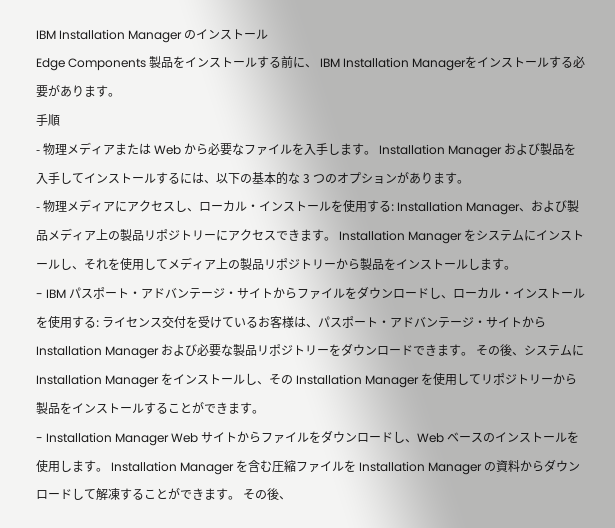IBM Installation Manager のインストール
Edge Components 製品をインストールする前に、 IBM Installation Managerをインストールする必要があります。
手順
- 物理メディアまたは Web から必要なファイルを入手します。 Installation Manager および製品を入手してインストールするには、以下の基本的な 3 つのオプションがあります。
- 物理メディアにアクセスし、ローカル・インストールを使用する: Installation Manager、および製品メディア上の製品リポジトリーにアクセスできます。 Installation Manager をシステムにインストールし、それを使用してメディア上の製品リポジトリーから製品をインストールします。
- IBM パスポート・アドバンテージ・サイトからファイルをダウンロードし、ローカル・インストールを使用する: ライセンス交付を受けているお客様は、パスポート・アドバンテージ・サイトから Installation Manager および必要な製品リポジトリーをダウンロードできます。 その後、システムに Installation Manager をインストールし、その Installation Manager を使用してリポジトリーから製品をインストールすることができます。
- Installation Manager Web サイトからファイルをダウンロードし、Web ベースのインストールを使用します。 Installation Manager を含む圧縮ファイルを Installation Manager の資料からダウンロードして解凍することができます。 その後、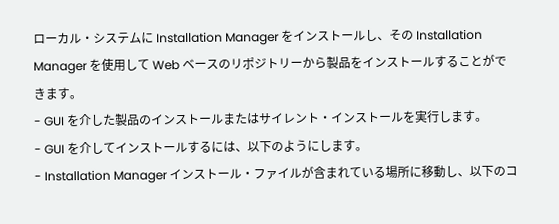ローカル・システムに Installation Manager をインストールし、その Installation Manager を使用して Web ベースのリポジトリーから製品をインストールすることができます。
- GUI を介した製品のインストールまたはサイレント・インストールを実行します。
- GUI を介してインストールするには、以下のようにします。
- Installation Manager インストール・ファイルが含まれている場所に移動し、以下のコ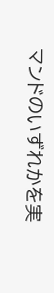マンドのいずれかを実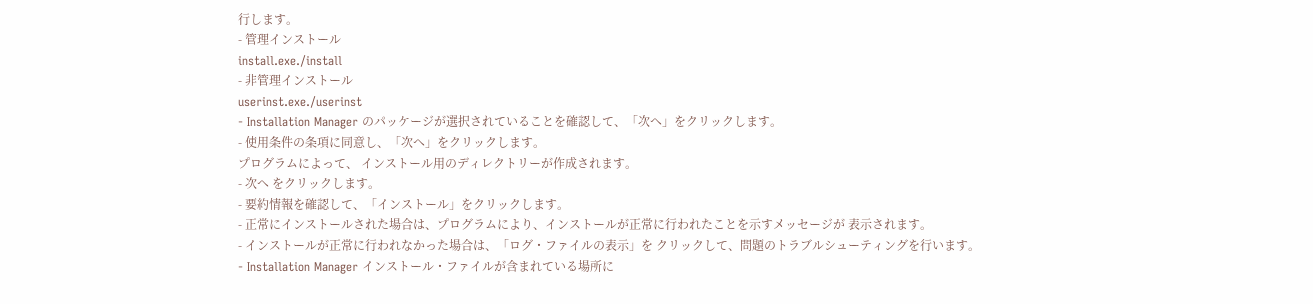行します。
- 管理インストール
install.exe./install
- 非管理インストール
userinst.exe./userinst
- Installation Manager のパッケージが選択されていることを確認して、「次へ」をクリックします。
- 使用条件の条項に同意し、「次へ」をクリックします。
プログラムによって、 インストール用のディレクトリーが作成されます。
- 次へ をクリックします。
- 要約情報を確認して、「インストール」をクリックします。
- 正常にインストールされた場合は、プログラムにより、インストールが正常に行われたことを示すメッセージが 表示されます。
- インストールが正常に行われなかった場合は、「ログ・ファイルの表示」を クリックして、問題のトラブルシューティングを行います。
- Installation Manager インストール・ファイルが含まれている場所に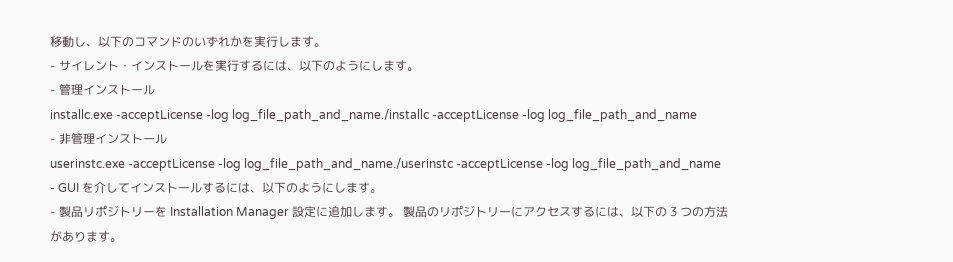移動し、以下のコマンドのいずれかを実行します。
- サイレント・インストールを実行するには、以下のようにします。
- 管理インストール
installc.exe -acceptLicense -log log_file_path_and_name./installc -acceptLicense -log log_file_path_and_name
- 非管理インストール
userinstc.exe -acceptLicense -log log_file_path_and_name./userinstc -acceptLicense -log log_file_path_and_name
- GUI を介してインストールするには、以下のようにします。
- 製品リポジトリーを Installation Manager 設定に追加します。 製品のリポジトリーにアクセスするには、以下の 3 つの方法があります。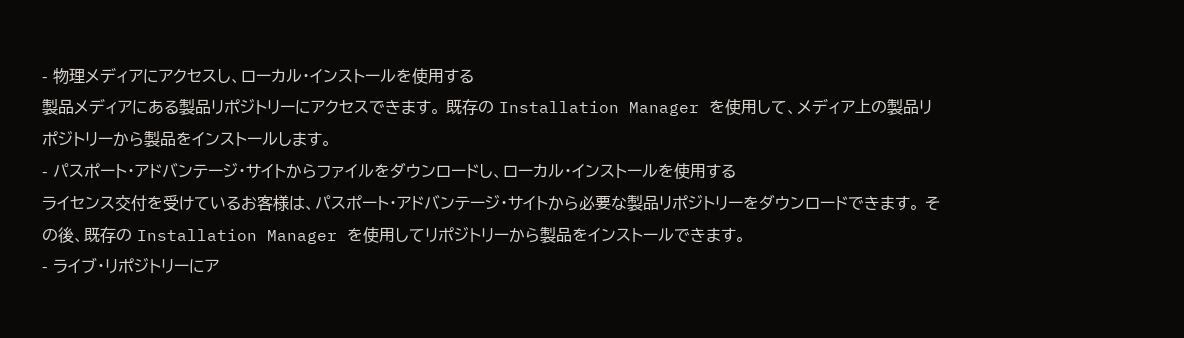- 物理メディアにアクセスし、ローカル・インストールを使用する
製品メディアにある製品リポジトリーにアクセスできます。 既存の Installation Manager を使用して、メディア上の製品リポジトリーから製品をインストールします。
- パスポート・アドバンテージ・サイトからファイルをダウンロードし、ローカル・インストールを使用する
ライセンス交付を受けているお客様は、パスポート・アドバンテージ・サイトから必要な製品リポジトリーをダウンロードできます。 その後、既存の Installation Manager を使用してリポジトリーから製品をインストールできます。
- ライブ・リポジトリーにア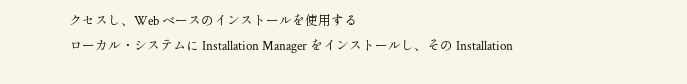クセスし、Web ベースのインストールを使用する
ローカル・システムに Installation Manager をインストールし、その Installation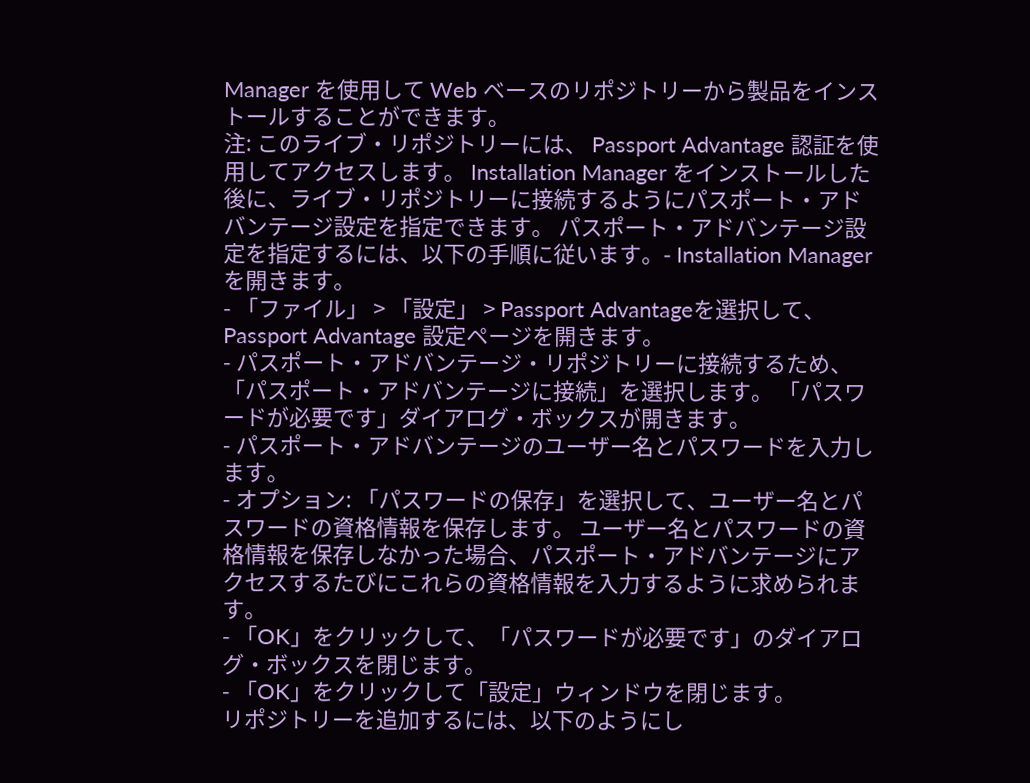Manager を使用して Web ベースのリポジトリーから製品をインストールすることができます。
注: このライブ・リポジトリーには、 Passport Advantage 認証を使用してアクセスします。 Installation Manager をインストールした後に、ライブ・リポジトリーに接続するようにパスポート・アドバンテージ設定を指定できます。 パスポート・アドバンテージ設定を指定するには、以下の手順に従います。- Installation Manager を開きます。
- 「ファイル」 > 「設定」 > Passport Advantageを選択して、 Passport Advantage 設定ページを開きます。
- パスポート・アドバンテージ・リポジトリーに接続するため、「パスポート・アドバンテージに接続」を選択します。 「パスワードが必要です」ダイアログ・ボックスが開きます。
- パスポート・アドバンテージのユーザー名とパスワードを入力します。
- オプション: 「パスワードの保存」を選択して、ユーザー名とパスワードの資格情報を保存します。 ユーザー名とパスワードの資格情報を保存しなかった場合、パスポート・アドバンテージにアクセスするたびにこれらの資格情報を入力するように求められます。
- 「OK」をクリックして、「パスワードが必要です」のダイアログ・ボックスを閉じます。
- 「OK」をクリックして「設定」ウィンドウを閉じます。
リポジトリーを追加するには、以下のようにし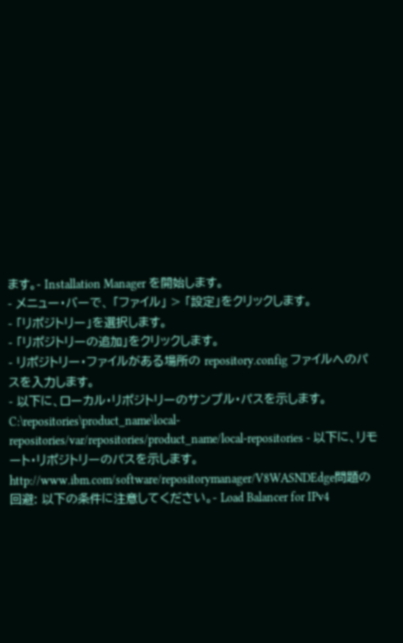ます。- Installation Manager を開始します。
- メニュー・バーで、 「ファイル」 > 「設定」をクリックします。
- 「リポジトリー」を選択します。
- 「リポジトリーの追加」をクリックします。
- リポジトリー・ファイルがある場所の repository.config ファイルへのパスを入力します。
- 以下に、ローカル・リポジトリーのサンプル・パスを示します。
C:\repositories\product_name\local-repositories/var/repositories/product_name/local-repositories - 以下に、リモート・リポジトリーのパスを示します。
http://www.ibm.com/software/repositorymanager/V8WASNDEdge問題の回避: 以下の条件に注意してください。- Load Balancer for IPv4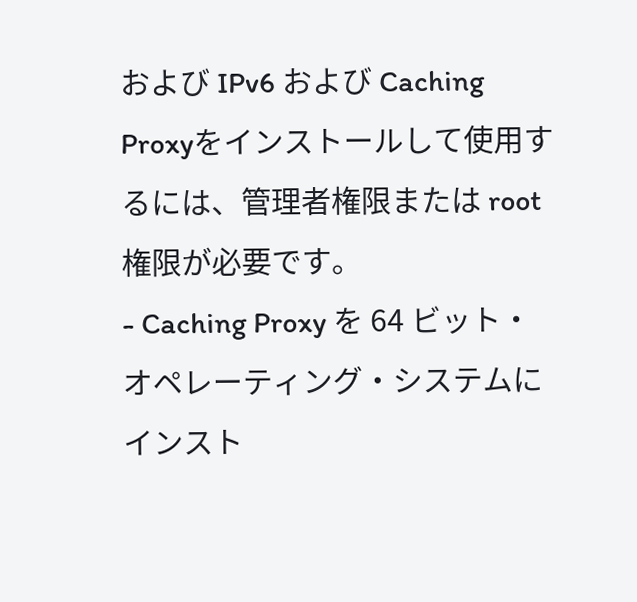および IPv6 および Caching Proxyをインストールして使用するには、管理者権限または root 権限が必要です。
- Caching Proxy を 64 ビット・オペレーティング・システムにインスト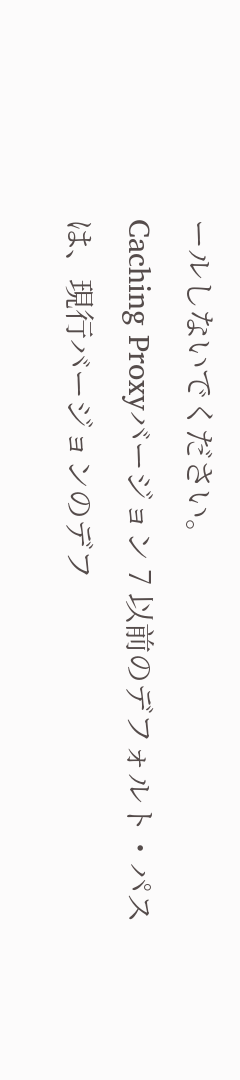ールしないでください。
Caching Proxyバージョン 7 以前のデフォルト・パスは、現行バージョンのデフ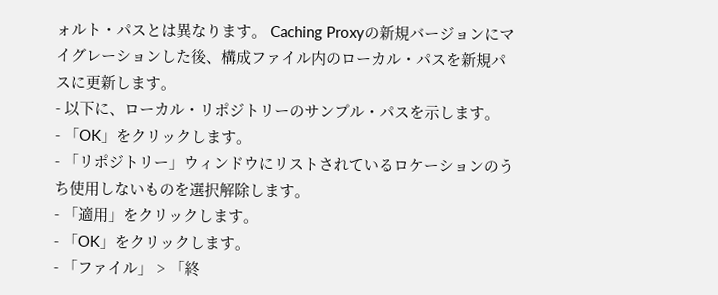ォルト・パスとは異なります。 Caching Proxyの新規バージョンにマイグレーションした後、構成ファイル内のローカル・パスを新規パスに更新します。
- 以下に、ローカル・リポジトリーのサンプル・パスを示します。
- 「OK」をクリックします。
- 「リポジトリー」ウィンドウにリストされているロケーションのうち使用しないものを選択解除します。
- 「適用」をクリックします。
- 「OK」をクリックします。
- 「ファイル」 > 「終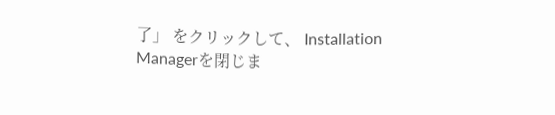了」 をクリックして、 Installation Managerを閉じま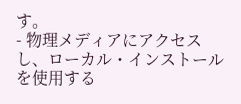す。
- 物理メディアにアクセスし、ローカル・インストールを使用する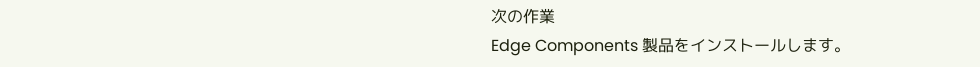次の作業
Edge Components 製品をインストールします。